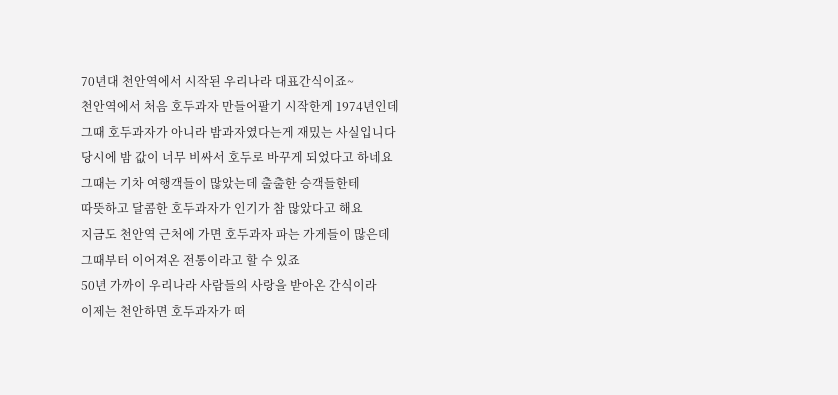70년대 천안역에서 시작된 우리나라 대표간식이죠~
천안역에서 처음 호두과자 만들어팔기 시작한게 1974년인데
그때 호두과자가 아니라 밤과자였다는게 재밌는 사실입니다
당시에 밤 값이 너무 비싸서 호두로 바꾸게 되었다고 하네요
그때는 기차 여행객들이 많았는데 출출한 승객들한테
따뜻하고 달콤한 호두과자가 인기가 참 많았다고 해요
지금도 천안역 근처에 가면 호두과자 파는 가게들이 많은데
그때부터 이어져온 전통이라고 할 수 있죠
50년 가까이 우리나라 사람들의 사랑을 받아온 간식이라
이제는 천안하면 호두과자가 떠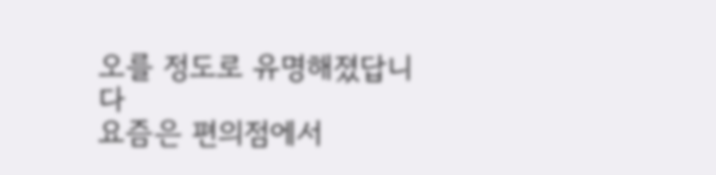오를 정도로 유명해졌답니다
요즘은 편의점에서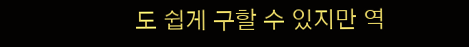도 쉽게 구할 수 있지만 역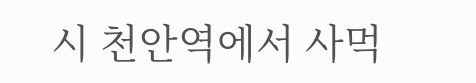시 천안역에서 사먹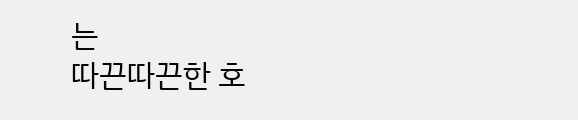는
따끈따끈한 호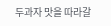두과자 맛을 따라갈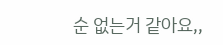순 없는거 같아요,,